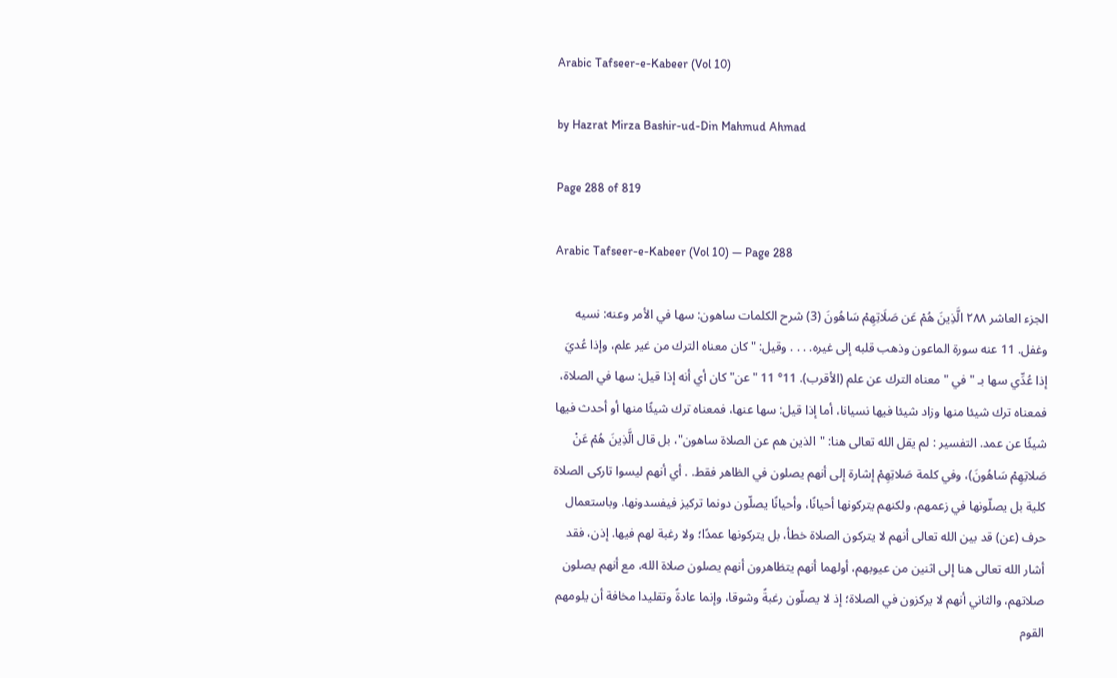Arabic Tafseer-e-Kabeer (Vol 10)

by Hazrat Mirza Bashir-ud-Din Mahmud Ahmad

Page 288 of 819

Arabic Tafseer-e-Kabeer (Vol 10) — Page 288

الجزء العاشر ۲۸۸ الَّذِينَ هُمْ عَن صَلَاتِهِمْ سَاهُونَ (3) شرح الكلمات ساهون: سها في الأمر وعنه: نسيه وغفل. 11 عنه سورة الماعون وذهب قلبه إلى غيره. . . . وقيل: " كان معناه الترك من غير علم، وإذا عُديَ إذا عُدِّي سها بـ " في " معناه الترك عن علم (الأقرب). 11° 11 "عن" كان أي أنه إذا قيل: سها في الصلاة، فمعناه ترك شيئا منها وزاد شيئا فيها نسيانا، أما إذا قيل: سها عنها، فمعناه ترك شيئًا منها أو أحدث فيها شيئًا عن عمد. التفسير : لم يقل الله تعالى هنا: "الذين هم عن الصلاة ساهون"، بل قال الَّذِينَ هُمْ عَنْ صَلاتِهِمْ سَاهُونَ)، وفي كلمة صَلاتِهِمْ إشارة إلى أنهم يصلون في الظاهر فقط. . أي أنهم ليسوا تاركى الصلاة كلية بل يصلّونها في زعمهم، ولكنهم يتركونها أحيانًا، وأحيانًا يصلّون دونما تركيز فيفسدونها. وباستعمال حرف (عن) قد بين الله تعالى أنهم لا يتركون الصلاة خطأ، بل يتركونها عمدًا؛ ولا رغبة لهم فيها. إذن، فقد أشار الله تعالى هنا إلى اثنين من عيوبهم، أولهما أنهم يتظاهرون أنهم يصلون صلاة الله، مع أنهم يصلون صلاتهم، والثاني أنهم لا يركزون في الصلاة؛ إذ لا يصلّون رغبةً وشوقا، وإنما عادةً وتقليدا مخافة أن يلومهم القوم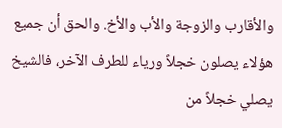والأقارب والزوجة والأب والأخ. والحق أن جميع هؤلاء يصلون خجلاً ورياء للطرف الآخر، فالشيخ يصلي خجلاً من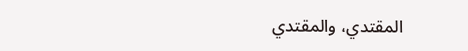المقتدي، والمقتدي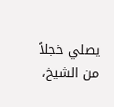يصلي خجلاً من الشيخ،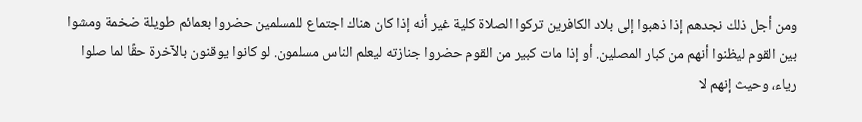ومن أجل ذلك نجدهم إذا ذهبوا إلى بلاد الكافرين تركوا الصلاة كلية غير أنه إذا كان هناك اجتماع للمسلمين حضروا بعمائم طويلة ضخمة ومشوا بين القوم ليظنوا أنهم من كبار المصلين. أو إذا مات كبير من القوم حضروا جنازته ليعلم الناس مسلمون. لو كانوا يوقنون بالآخرة حقًا لما صلوا رياء، وحيث إنهم لا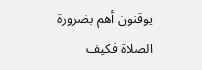يوقنون أهم بضرورة الصلاة فكيف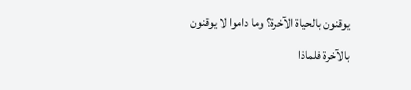يوقنون بالحياة الآخرة؟ وما داموا لا يوقنون بالآخرة فلماذا